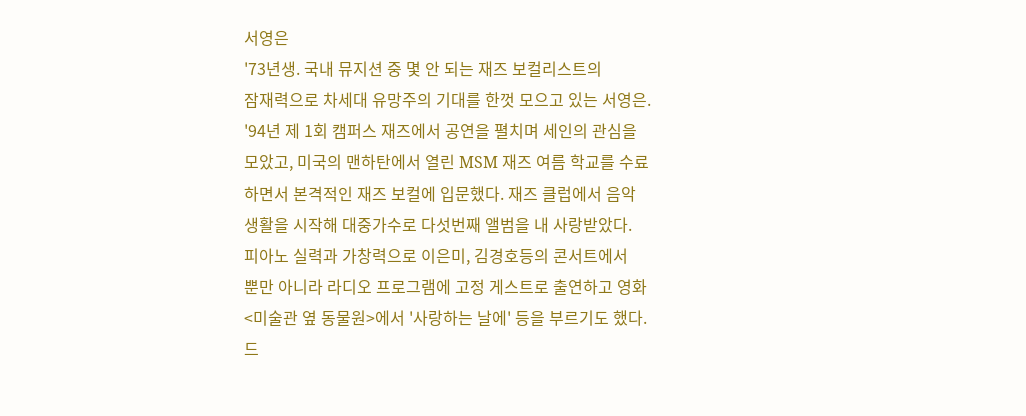서영은
'73년생. 국내 뮤지션 중 몇 안 되는 재즈 보컬리스트의
잠재력으로 차세대 유망주의 기대를 한껏 모으고 있는 서영은.
'94년 제 1회 캠퍼스 재즈에서 공연을 펼치며 세인의 관심을
모았고, 미국의 맨하탄에서 열린 MSM 재즈 여름 학교를 수료
하면서 본격적인 재즈 보컬에 입문했다. 재즈 클럽에서 음악
생활을 시작해 대중가수로 다섯번째 앨범을 내 사랑받았다.
피아노 실력과 가창력으로 이은미, 김경호등의 콘서트에서
뿐만 아니라 라디오 프로그램에 고정 게스트로 출연하고 영화
<미술관 옆 동물원>에서 '사랑하는 날에' 등을 부르기도 했다.
드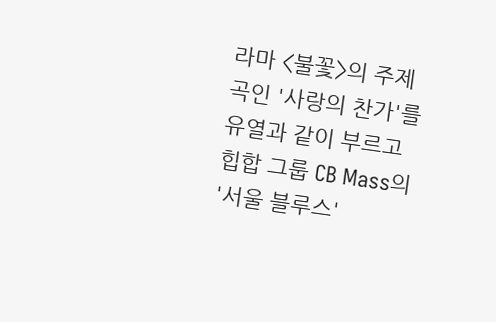라마 <불꽃>의 주제곡인 '사랑의 찬가'를 유열과 같이 부르고
힙합 그룹 CB Mass의 '서울 블루스'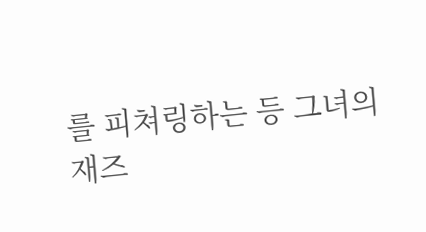를 피쳐링하는 등 그녀의
재즈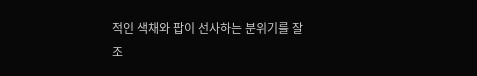적인 색채와 팝이 선사하는 분위기를 잘 조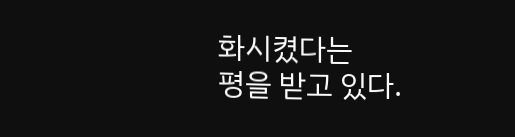화시켰다는
평을 받고 있다.